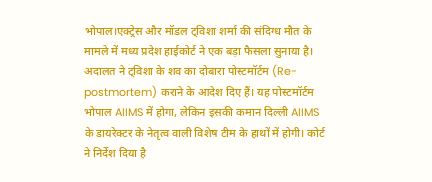भोपाल।एक्ट्रेस और मॉडल ट्विशा शर्मा की संदिग्ध मौत के मामले में मध्य प्रदेश हाईकोर्ट ने एक बड़ा फैसला सुनाया है। अदालत ने ट्विशा के शव का दोबारा पोस्टमॉर्टम (Re-postmortem) कराने के आदेश दिए हैं। यह पोस्टमॉर्टम भोपाल AIIMS में होगा, लेकिन इसकी कमान दिल्ली AIIMS के डायरेक्टर के नेतृत्व वाली विशेष टीम के हाथों में होगी। कोर्ट ने निर्देश दिया है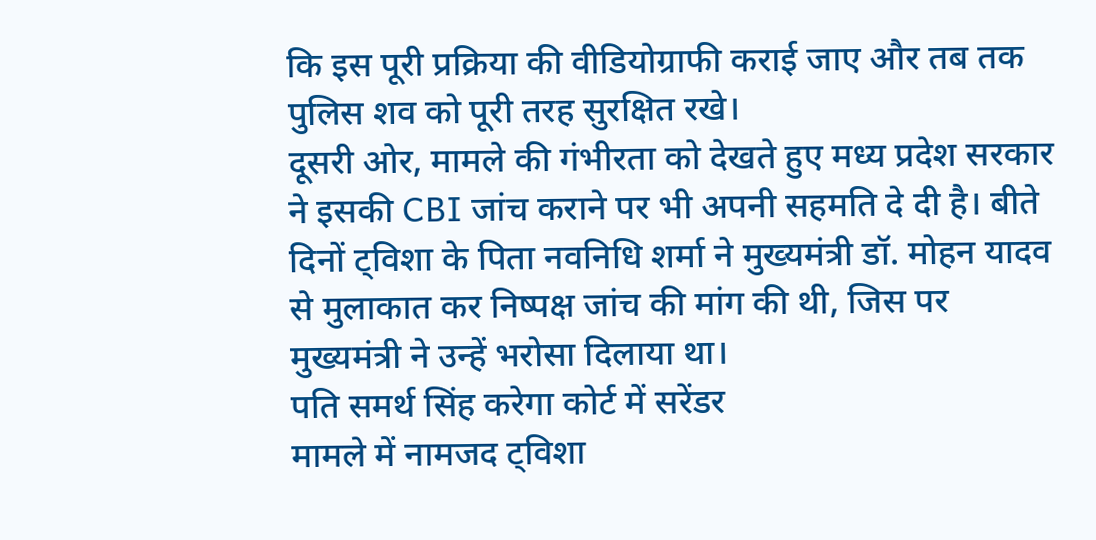कि इस पूरी प्रक्रिया की वीडियोग्राफी कराई जाए और तब तक पुलिस शव को पूरी तरह सुरक्षित रखे।
दूसरी ओर, मामले की गंभीरता को देखते हुए मध्य प्रदेश सरकार ने इसकी CBI जांच कराने पर भी अपनी सहमति दे दी है। बीते दिनों ट्विशा के पिता नवनिधि शर्मा ने मुख्यमंत्री डॉ. मोहन यादव से मुलाकात कर निष्पक्ष जांच की मांग की थी, जिस पर मुख्यमंत्री ने उन्हें भरोसा दिलाया था।
पति समर्थ सिंह करेगा कोर्ट में सरेंडर
मामले में नामजद ट्विशा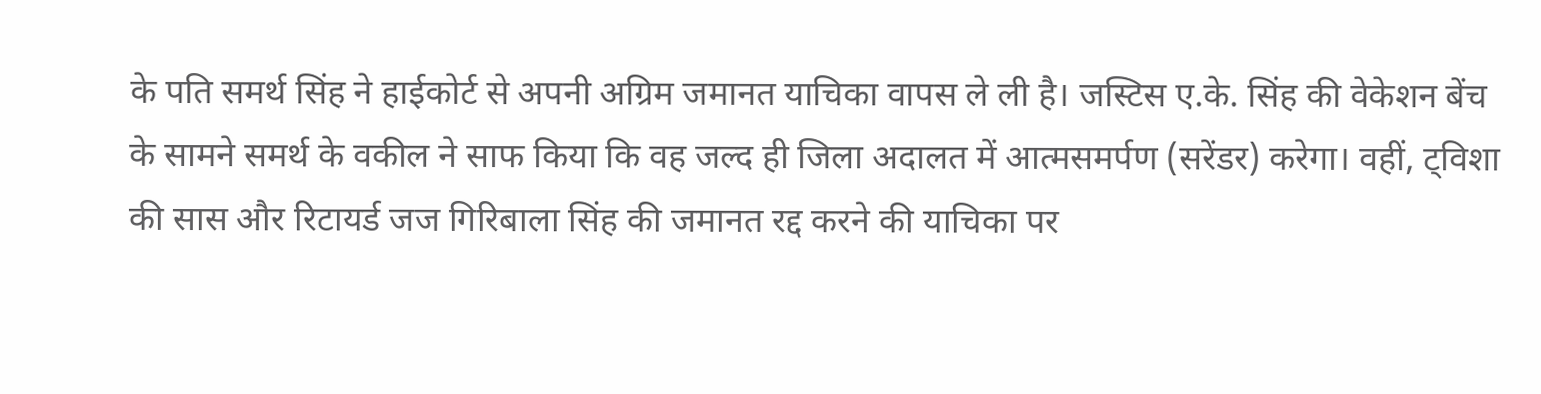के पति समर्थ सिंह ने हाईकोर्ट से अपनी अग्रिम जमानत याचिका वापस ले ली है। जस्टिस ए.के. सिंह की वेकेशन बेंच के सामने समर्थ के वकील ने साफ किया कि वह जल्द ही जिला अदालत में आत्मसमर्पण (सरेंडर) करेगा। वहीं, ट्विशा की सास और रिटायर्ड जज गिरिबाला सिंह की जमानत रद्द करने की याचिका पर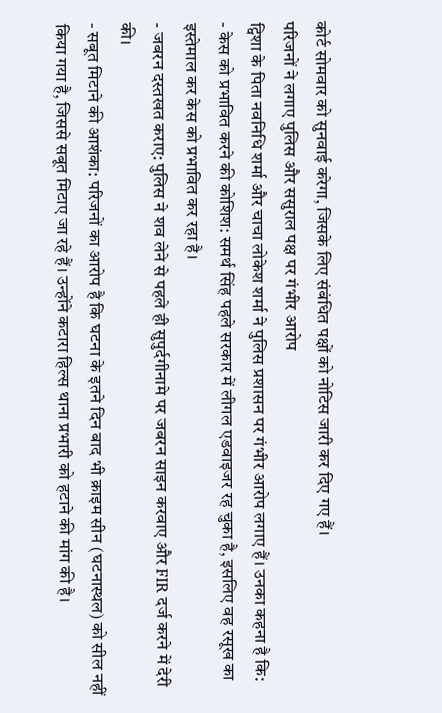कोर्ट सोमवार को सुनवाई करेगा, जिसके लिए संबंधित पक्षों को नोटिस जारी कर दिए गए हैं।
परिजनों ने लगाए पुलिस और ससुराल पक्ष पर गंभीर आरोप
ट्विशा के पिता नवनिधि शर्मा और चाचा लोकेश शर्मा ने पुलिस प्रशासन पर गंभीर आरोप लगाए हैं। उनका कहना है कि:
- केस को प्रभावित करने की कोशिश: समर्थ सिंह पहले सरकार में लीगल एडवाइजर रह चुका है, इसलिए वह रसूख का इस्तेमाल कर केस को प्रभावित कर रहा है।
- जबरन दस्तखत कराए: पुलिस ने शव लेने से पहले ही सुपुर्दगीनामे पर जबरन साइन करवाए और FIR दर्ज करने में देरी की।
- सबूत मिटाने की आशंका: परिजनों का आरोप है कि घटना के इतने दिन बाद भी क्राइम सीन (घटनास्थल) को सील नहीं किया गया है, जिससे सबूत मिटाए जा रहे हैं। उन्होंने कटारा हिल्स थाना प्रभारी को हटाने की मांग की है।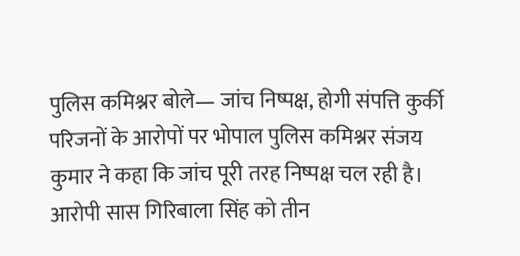पुलिस कमिश्नर बोले— जांच निष्पक्ष, होगी संपत्ति कुर्की
परिजनों के आरोपों पर भोपाल पुलिस कमिश्नर संजय कुमार ने कहा कि जांच पूरी तरह निष्पक्ष चल रही है। आरोपी सास गिरिबाला सिंह को तीन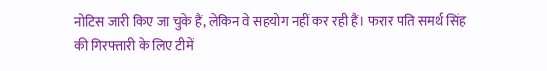नोटिस जारी किए जा चुके हैं, लेकिन वे सहयोग नहीं कर रही हैं। फरार पति समर्थ सिंह की गिरफ्तारी के लिए टीमें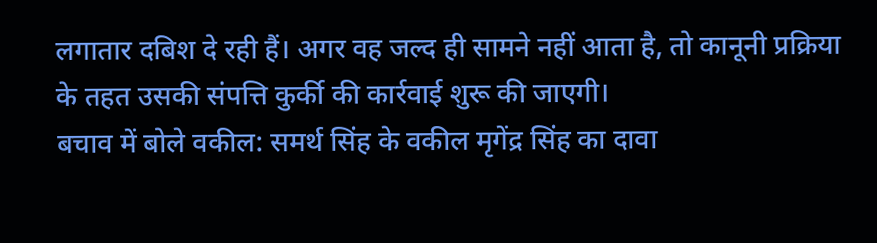लगातार दबिश दे रही हैं। अगर वह जल्द ही सामने नहीं आता है, तो कानूनी प्रक्रिया के तहत उसकी संपत्ति कुर्की की कार्रवाई शुरू की जाएगी।
बचाव में बोले वकील: समर्थ सिंह के वकील मृगेंद्र सिंह का दावा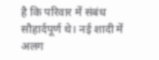है कि परिवार में संबंध सौहार्दपूर्ण थे। नई शादी में अलग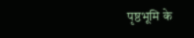पृष्ठभूमि के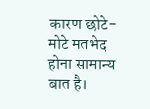कारण छोटे-मोटे मतभेद होना सामान्य बात है।